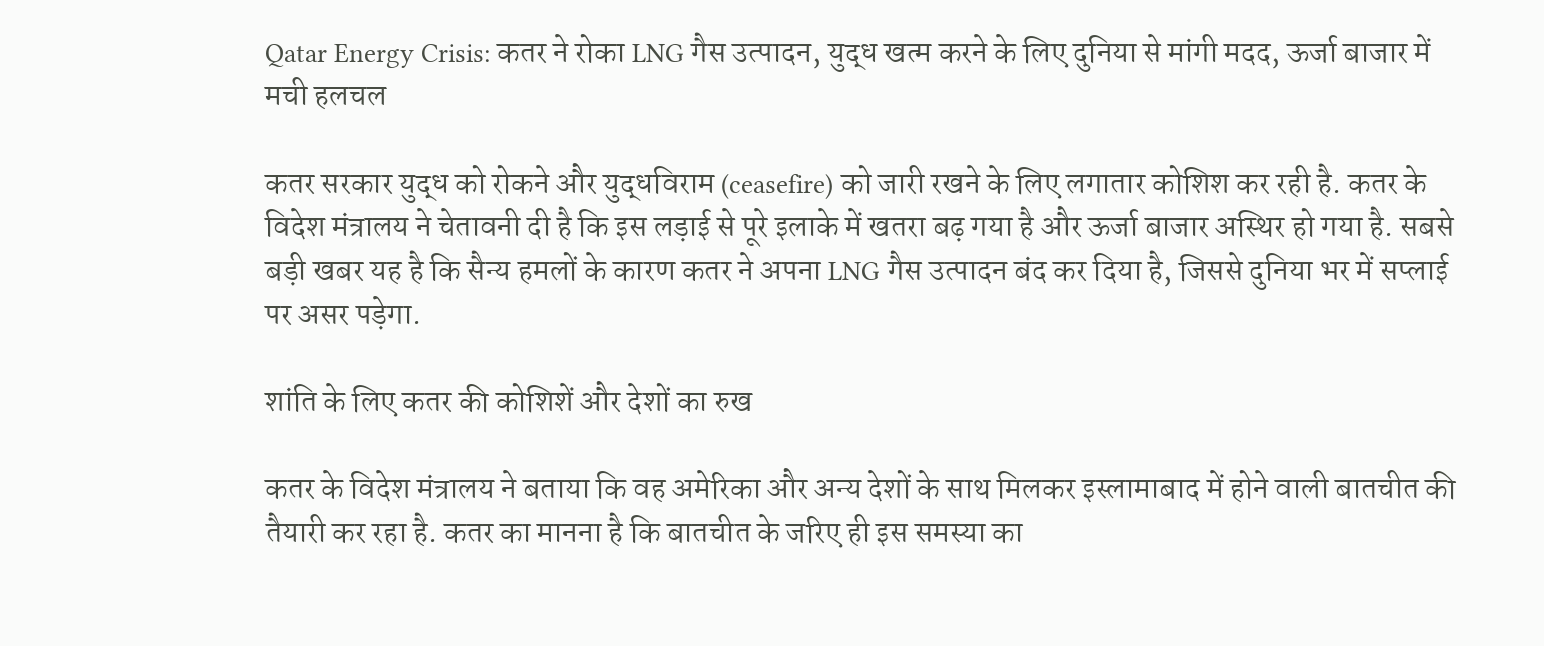Qatar Energy Crisis: कतर ने रोका LNG गैस उत्पादन, युद्ध खत्म करने के लिए दुनिया से मांगी मदद, ऊर्जा बाजार में मची हलचल

कतर सरकार युद्ध को रोकने और युद्धविराम (ceasefire) को जारी रखने के लिए लगातार कोशिश कर रही है. कतर के विदेश मंत्रालय ने चेतावनी दी है कि इस लड़ाई से पूरे इलाके में खतरा बढ़ गया है और ऊर्जा बाजार अस्थिर हो गया है. सबसे बड़ी खबर यह है कि सैन्य हमलों के कारण कतर ने अपना LNG गैस उत्पादन बंद कर दिया है, जिससे दुनिया भर में सप्लाई पर असर पड़ेगा.

शांति के लिए कतर की कोशिशें और देशों का रुख

कतर के विदेश मंत्रालय ने बताया कि वह अमेरिका और अन्य देशों के साथ मिलकर इस्लामाबाद में होने वाली बातचीत की तैयारी कर रहा है. कतर का मानना है कि बातचीत के जरिए ही इस समस्या का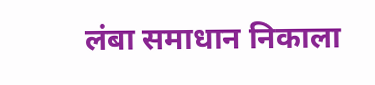लंबा समाधान निकाला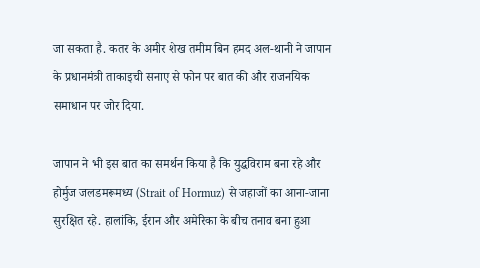जा सकता है. कतर के अमीर शेख तमीम बिन हमद अल-थानी ने जापान के प्रधानमंत्री ताकाइची सनाए से फोन पर बात की और राजनयिक समाधान पर जोर दिया.

जापान ने भी इस बात का समर्थन किया है कि युद्धविराम बना रहे और होर्मुज जलडमरूमध्य (Strait of Hormuz) से जहाजों का आना-जाना सुरक्षित रहे. हालांकि, ईरान और अमेरिका के बीच तनाव बना हुआ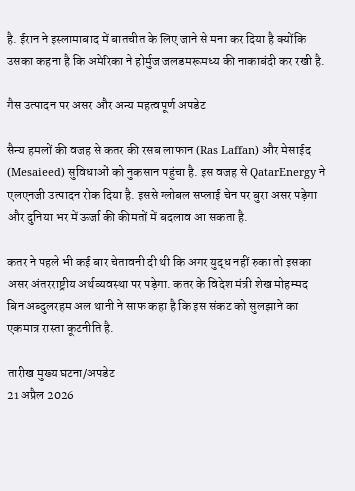है. ईरान ने इस्लामाबाद में बातचीत के लिए जाने से मना कर दिया है क्योंकि उसका कहना है कि अमेरिका ने होर्मुज जलडमरूमध्य की नाकाबंदी कर रखी है.

गैस उत्पादन पर असर और अन्य महत्वपूर्ण अपडेट

सैन्य हमलों की वजह से कतर की रसब लाफान (Ras Laffan) और मेसाईद (Mesaieed) सुविधाओं को नुकसान पहुंचा है. इस वजह से QatarEnergy ने एलएनजी उत्पादन रोक दिया है. इससे ग्लोबल सप्लाई चेन पर बुरा असर पड़ेगा और दुनिया भर में ऊर्जा की कीमतों में बदलाव आ सकता है.

कतर ने पहले भी कई बार चेतावनी दी थी कि अगर युद्ध नहीं रुका तो इसका असर अंतरराष्ट्रीय अर्थव्यवस्था पर पड़ेगा. कतर के विदेश मंत्री शेख मोहम्मद बिन अब्दुलरहम अल थानी ने साफ कहा है कि इस संकट को सुलझाने का एकमात्र रास्ता कूटनीति है.

तारीख मुख्य घटना/अपडेट
21 अप्रैल 2026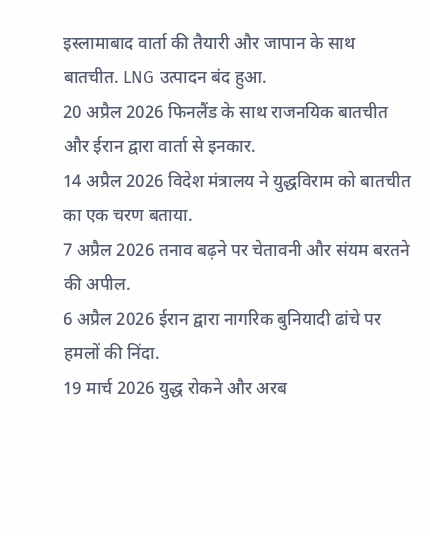इस्लामाबाद वार्ता की तैयारी और जापान के साथ बातचीत. LNG उत्पादन बंद हुआ.
20 अप्रैल 2026 फिनलैंड के साथ राजनयिक बातचीत और ईरान द्वारा वार्ता से इनकार.
14 अप्रैल 2026 विदेश मंत्रालय ने युद्धविराम को बातचीत का एक चरण बताया.
7 अप्रैल 2026 तनाव बढ़ने पर चेतावनी और संयम बरतने की अपील.
6 अप्रैल 2026 ईरान द्वारा नागरिक बुनियादी ढांचे पर हमलों की निंदा.
19 मार्च 2026 युद्ध रोकने और अरब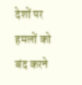देशों पर हमलों को बंद करने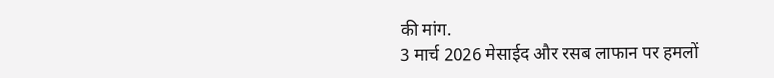की मांग.
3 मार्च 2026 मेसाईद और रसब लाफान पर हमलों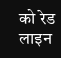को रेड लाइन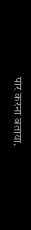पार करना बताया.